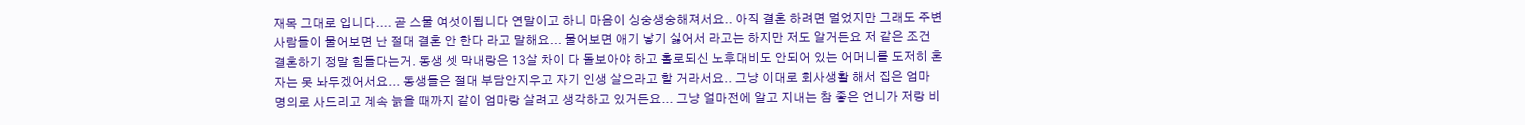재목 그대로 입니다.... 곧 스물 여섯이됩니다 연말이고 하니 마음이 싱숭생숭해져서요.. 아직 결혼 하려면 멀었지만 그래도 주변 사람들이 물어보면 난 절대 결혼 안 한다 라고 말해요... 물어보면 애기 낳기 싫어서 라고는 하지만 저도 알거든요 저 같은 조건 결혼하기 정말 힘들다는거. 동생 셋 막내랑은 13살 차이 다 돌보아야 하고 홀로되신 노후대비도 안되어 있는 어머니를 도저히 혼자는 못 놔두겠어서요... 동생들은 절대 부담안지우고 자기 인생 살으라고 할 거라서요.. 그냥 이대로 회사생활 해서 집은 엄마 명의로 사드리고 계속 늙을 때까지 같이 엄마랑 살려고 생각하고 있거든요... 그냥 얼마전에 알고 지내는 참 좋은 언니가 저랑 비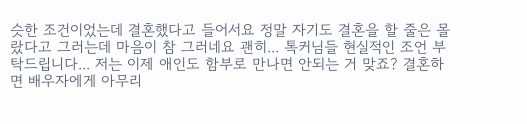슷한 조건이었는데 결혼했다고 들어서요 정말 자기도 결혼을 할 줄은 몰랐다고 그러는데 마음이 참 그러네요 괜히... 톡커님들 현실적인 조언 부탁드립니다... 저는 이제 애인도 함부로 만나면 안되는 거 맞죠? 결혼하면 배우자에게 아무리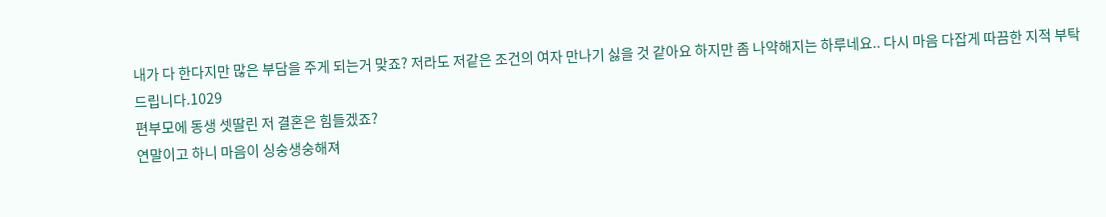내가 다 한다지만 많은 부담을 주게 되는거 맞죠? 저라도 저같은 조건의 여자 만나기 싫을 것 같아요 하지만 좀 나약해지는 하루네요.. 다시 마음 다잡게 따끔한 지적 부탁드립니다.1029
편부모에 동생 셋딸린 저 결혼은 힘들겠죠?
연말이고 하니 마음이 싱숭생숭해져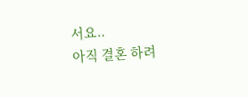서요..
아직 결혼 하려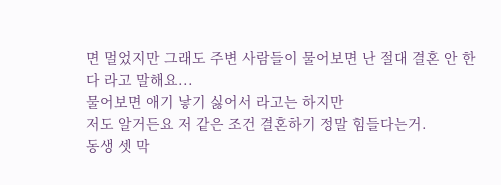면 멀었지만 그래도 주변 사람들이 물어보면 난 절대 결혼 안 한다 라고 말해요...
물어보면 애기 낳기 싫어서 라고는 하지만
저도 알거든요 저 같은 조건 결혼하기 정말 힘들다는거.
동생 셋 막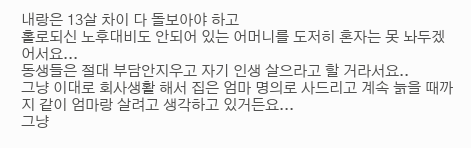내랑은 13살 차이 다 돌보아야 하고
홀로되신 노후대비도 안되어 있는 어머니를 도저히 혼자는 못 놔두겠어서요...
동생들은 절대 부담안지우고 자기 인생 살으라고 할 거라서요..
그냥 이대로 회사생활 해서 집은 엄마 명의로 사드리고 계속 늙을 때까지 같이 엄마랑 살려고 생각하고 있거든요...
그냥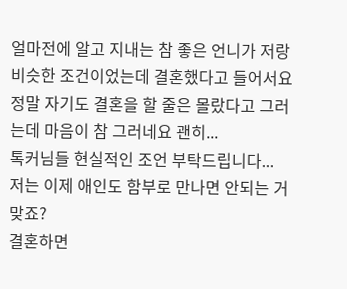얼마전에 알고 지내는 참 좋은 언니가 저랑 비슷한 조건이었는데 결혼했다고 들어서요 정말 자기도 결혼을 할 줄은 몰랐다고 그러는데 마음이 참 그러네요 괜히...
톡커님들 현실적인 조언 부탁드립니다...
저는 이제 애인도 함부로 만나면 안되는 거 맞죠?
결혼하면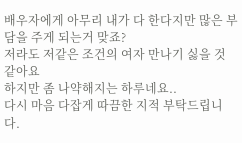배우자에게 아무리 내가 다 한다지만 많은 부담을 주게 되는거 맞죠?
저라도 저같은 조건의 여자 만나기 싫을 것 같아요
하지만 좀 나약해지는 하루네요..
다시 마음 다잡게 따끔한 지적 부탁드립니다.